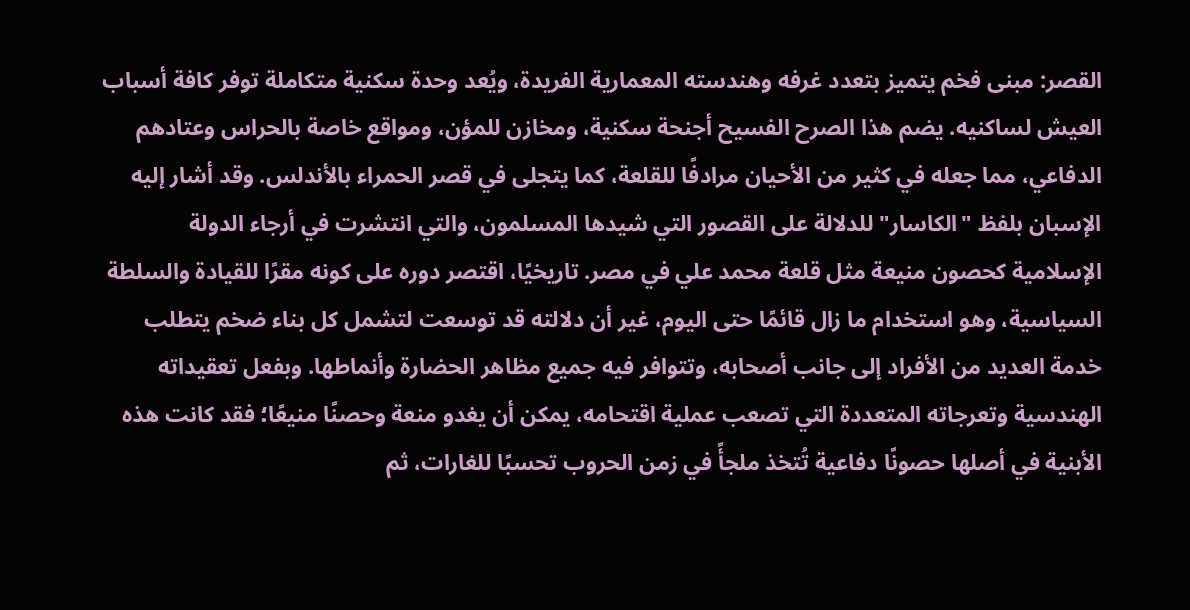القصر: مبنى فخم يتميز بتعدد غرفه وهندسته المعمارية الفريدة، ويُعد وحدة سكنية متكاملة توفر كافة أسباب العيش لساكنيه. يضم هذا الصرح الفسيح أجنحة سكنية، ومخازن للمؤن، ومواقع خاصة بالحراس وعتادهم الدفاعي، مما جعله في كثير من الأحيان مرادفًا للقلعة، كما يتجلى في قصر الحمراء بالأندلس. وقد أشار إليه الإسبان بلفظ "الكاسار" للدلالة على القصور التي شيدها المسلمون، والتي انتشرت في أرجاء الدولة الإسلامية كحصون منيعة مثل قلعة محمد علي في مصر. تاريخيًا، اقتصر دوره على كونه مقرًا للقيادة والسلطة السياسية، وهو استخدام ما زال قائمًا حتى اليوم، غير أن دلالته قد توسعت لتشمل كل بناء ضخم يتطلب خدمة العديد من الأفراد إلى جانب أصحابه، وتتوافر فيه جميع مظاهر الحضارة وأنماطها. وبفعل تعقيداته الهندسية وتعرجاته المتعددة التي تصعب عملية اقتحامه، يمكن أن يغدو منعة وحصنًا منيعًا؛ فقد كانت هذه الأبنية في أصلها حصونًا دفاعية تُتخذ ملجأً في زمن الحروب تحسبًا للغارات، ثم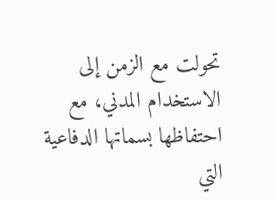تحولت مع الزمن إلى الاستخدام المدني، مع احتفاظها بسماتها الدفاعية التي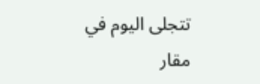تتجلى اليوم في مقار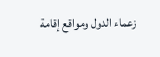زعماء الدول ومواقع إقامة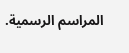المراسم الرسمية.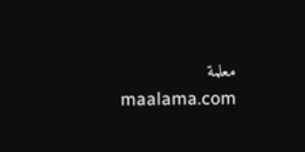معلمة maalama.com